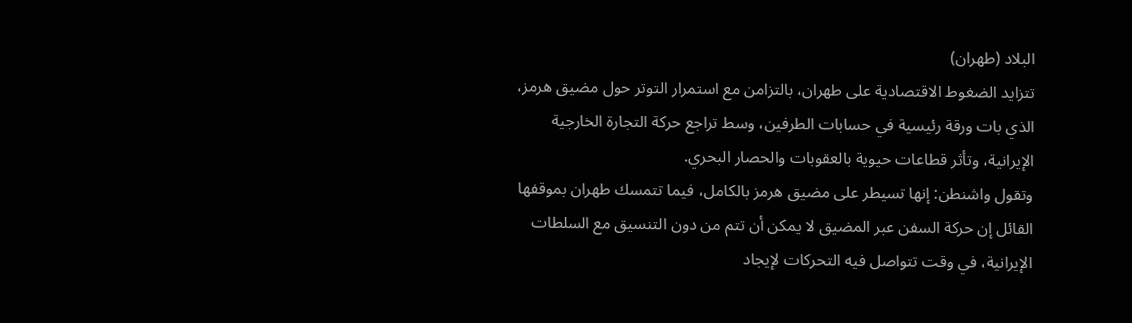البلاد (طهران)
تتزايد الضغوط الاقتصادية على طهران، بالتزامن مع استمرار التوتر حول مضيق هرمز، الذي بات ورقة رئيسية في حسابات الطرفين، وسط تراجع حركة التجارة الخارجية الإيرانية، وتأثر قطاعات حيوية بالعقوبات والحصار البحري.
وتقول واشنطن: إنها تسيطر على مضيق هرمز بالكامل، فيما تتمسك طهران بموقفها القائل إن حركة السفن عبر المضيق لا يمكن أن تتم من دون التنسيق مع السلطات الإيرانية، في وقت تتواصل فيه التحركات لإيجاد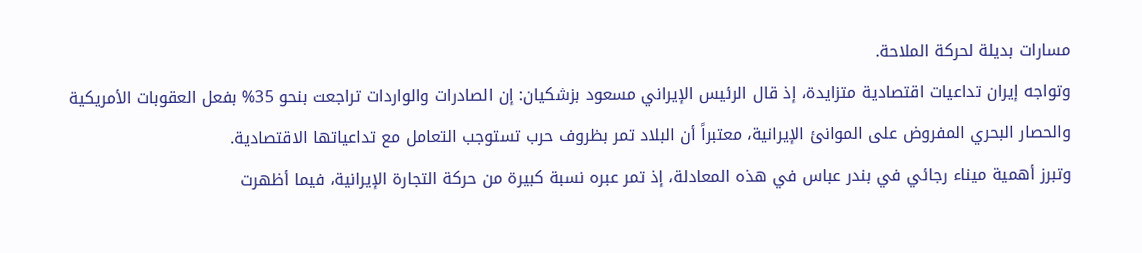مسارات بديلة لحركة الملاحة.
وتواجه إيران تداعيات اقتصادية متزايدة، إذ قال الرئيس الإيراني مسعود بزشكيان: إن الصادرات والواردات تراجعت بنحو 35% بفعل العقوبات الأمريكية والحصار البحري المفروض على الموانئ الإيرانية، معتبراً أن البلاد تمر بظروف حرب تستوجب التعامل مع تداعياتها الاقتصادية.
وتبرز أهمية ميناء رجائي في بندر عباس في هذه المعادلة، إذ تمر عبره نسبة كبيرة من حركة التجارة الإيرانية، فيما أظهرت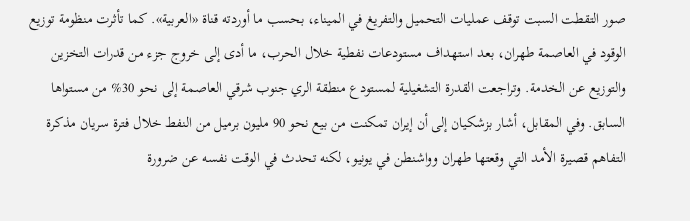صور التقطت السبت توقف عمليات التحميل والتفريغ في الميناء، بحسب ما أوردته قناة «العربية». كما تأثرت منظومة توزيع الوقود في العاصمة طهران، بعد استهداف مستودعات نفطية خلال الحرب، ما أدى إلى خروج جزء من قدرات التخزين والتوزيع عن الخدمة. وتراجعت القدرة التشغيلية لمستودع منطقة الري جنوب شرقي العاصمة إلى نحو 30% من مستواها السابق. وفي المقابل، أشار بزشكيان إلى أن إيران تمكنت من بيع نحو 90 مليون برميل من النفط خلال فترة سريان مذكرة التفاهم قصيرة الأمد التي وقعتها طهران وواشنطن في يونيو، لكنه تحدث في الوقت نفسه عن ضرورة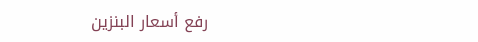رفع أسعار البنزين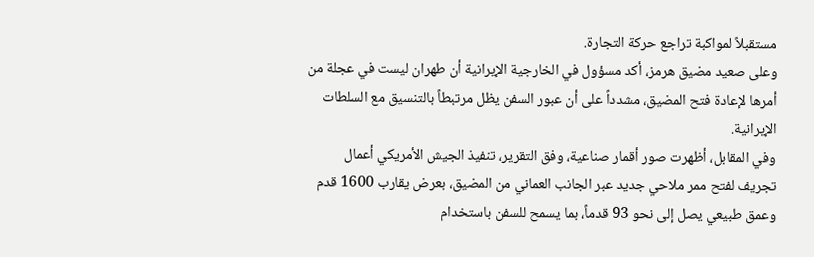مستقبلاً لمواكبة تراجع حركة التجارة.
وعلى صعيد مضيق هرمز، أكد مسؤول في الخارجية الإيرانية أن طهران ليست في عجلة من أمرها لإعادة فتح المضيق، مشدداً على أن عبور السفن يظل مرتبطاً بالتنسيق مع السلطات الإيرانية.
وفي المقابل، أظهرت صور أقمار صناعية، وفق التقرير، تنفيذ الجيش الأمريكي أعمال تجريف لفتح ممر ملاحي جديد عبر الجانب العماني من المضيق، بعرض يقارب 1600 قدم وعمق طبيعي يصل إلى نحو 93 قدماً، بما يسمح للسفن باستخدام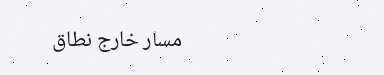مسار خارج نطاق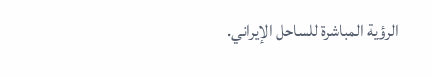الرؤية المباشرة للساحل الإيراني.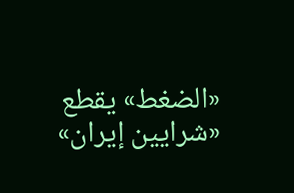«الضغط» يقطع «شرايين إيران»